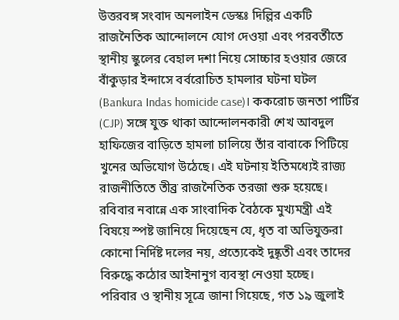উত্তরবঙ্গ সংবাদ অনলাইন ডেস্কঃ দিল্লির একটি রাজনৈতিক আন্দোলনে যোগ দেওয়া এবং পরবর্তীতে স্থানীয় স্কুলের বেহাল দশা নিয়ে সোচ্চার হওয়ার জেরে বাঁকুড়ার ইন্দাসে বর্বরোচিত হামলার ঘটনা ঘটল (Bankura Indas homicide case)। ককরোচ জনতা পার্টির (CJP) সঙ্গে যুক্ত থাকা আন্দোলনকারী শেখ আবদুল হাফিজের বাড়িতে হামলা চালিয়ে তাঁর বাবাকে পিটিয়ে খুনের অভিযোগ উঠেছে। এই ঘটনায় ইতিমধ্যেই রাজ্য রাজনীতিতে তীব্র রাজনৈতিক তরজা শুরু হয়েছে। রবিবার নবান্নে এক সাংবাদিক বৈঠকে মুখ্যমন্ত্রী এই বিষয়ে স্পষ্ট জানিয়ে দিয়েছেন যে, ধৃত বা অভিযুক্তরা কোনো নির্দিষ্ট দলের নয়, প্রত্যেকেই দুষ্কৃতী এবং তাদের বিরুদ্ধে কঠোর আইনানুগ ব্যবস্থা নেওয়া হচ্ছে।
পরিবার ও স্থানীয় সূত্রে জানা গিয়েছে, গত ১৯ জুলাই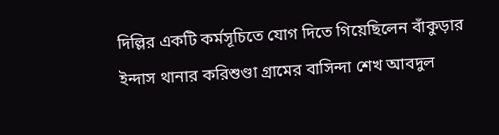দিল্লির একটি কর্মসূচিতে যোগ দিতে গিয়েছিলেন বাঁকুড়ার ইন্দাস থানার করিশুণ্ডা গ্রামের বাসিন্দা শেখ আবদুল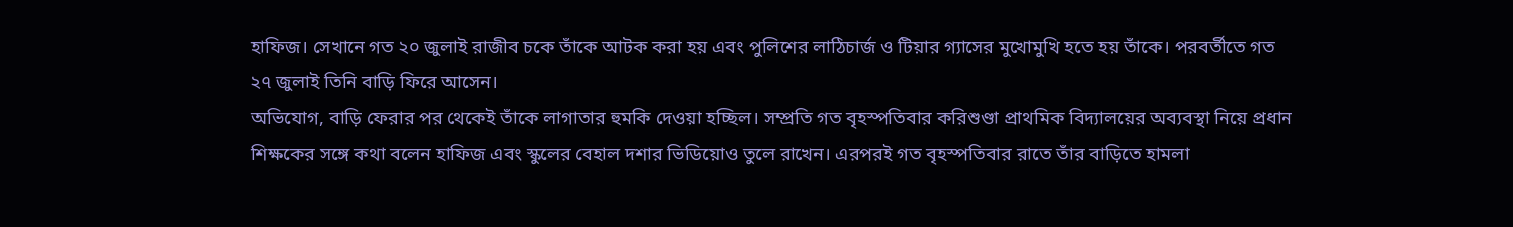হাফিজ। সেখানে গত ২০ জুলাই রাজীব চকে তাঁকে আটক করা হয় এবং পুলিশের লাঠিচার্জ ও টিয়ার গ্যাসের মুখোমুখি হতে হয় তাঁকে। পরবর্তীতে গত ২৭ জুলাই তিনি বাড়ি ফিরে আসেন।
অভিযোগ, বাড়ি ফেরার পর থেকেই তাঁকে লাগাতার হুমকি দেওয়া হচ্ছিল। সম্প্রতি গত বৃহস্পতিবার করিশুণ্ডা প্রাথমিক বিদ্যালয়ের অব্যবস্থা নিয়ে প্রধান শিক্ষকের সঙ্গে কথা বলেন হাফিজ এবং স্কুলের বেহাল দশার ভিডিয়োও তুলে রাখেন। এরপরই গত বৃহস্পতিবার রাতে তাঁর বাড়িতে হামলা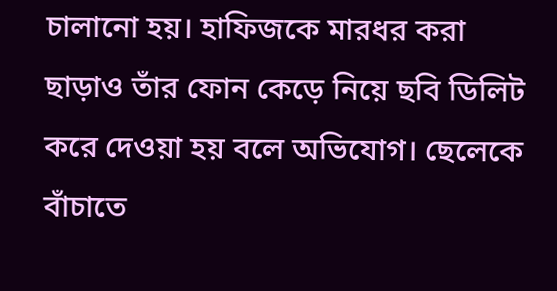চালানো হয়। হাফিজকে মারধর করা ছাড়াও তাঁর ফোন কেড়ে নিয়ে ছবি ডিলিট করে দেওয়া হয় বলে অভিযোগ। ছেলেকে বাঁচাতে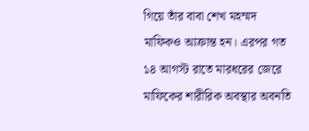গিয়ে তাঁর বাবা শেখ মহম্মদ মাফিকও আক্রান্ত হন। এরপর গত ১৪ আগস্ট রাতে মারধরের জেরে মাফিকের শারীরিক অবস্থার অবনতি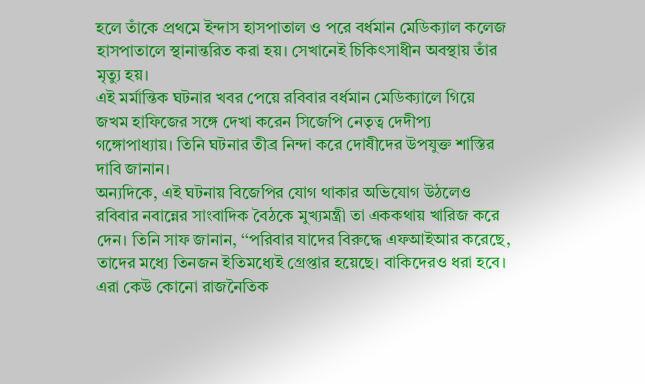হলে তাঁকে প্রথমে ইন্দাস হাসপাতাল ও পরে বর্ধমান মেডিক্যাল কলেজ হাসপাতালে স্থানান্তরিত করা হয়। সেখানেই চিকিৎসাধীন অবস্থায় তাঁর মৃত্যু হয়।
এই মর্মান্তিক ঘটনার খবর পেয়ে রবিবার বর্ধমান মেডিক্যালে গিয়ে জখম হাফিজের সঙ্গে দেখা করেন সিজেপি নেতৃত্ব দেদীপ্য গঙ্গোপাধ্যায়। তিনি ঘটনার তীব্র নিন্দা করে দোষীদের উপযুক্ত শাস্তির দাবি জানান।
অন্যদিকে, এই ঘটনায় বিজেপির যোগ থাকার অভিযোগ উঠলেও রবিবার নবান্নের সাংবাদিক বৈঠকে মুখ্যমন্ত্রী তা এককথায় খারিজ করে দেন। তিনি সাফ জানান, ‘‘পরিবার যাদের বিরুদ্ধে এফআইআর করেছে, তাদের মধ্যে তিনজন ইতিমধ্যেই গ্রেপ্তার হয়েছে। বাকিদেরও ধরা হবে। এরা কেউ কোনো রাজনৈতিক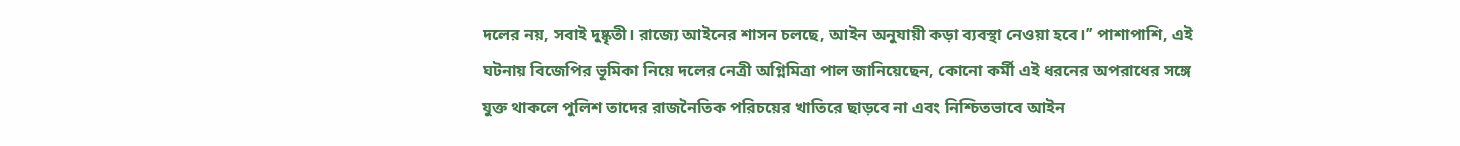দলের নয়, সবাই দুষ্কৃতী। রাজ্যে আইনের শাসন চলছে, আইন অনুযায়ী কড়া ব্যবস্থা নেওয়া হবে।’’ পাশাপাশি, এই ঘটনায় বিজেপির ভূমিকা নিয়ে দলের নেত্রী অগ্নিমিত্রা পাল জানিয়েছেন, কোনো কর্মী এই ধরনের অপরাধের সঙ্গে যুক্ত থাকলে পুলিশ তাদের রাজনৈতিক পরিচয়ের খাতিরে ছাড়বে না এবং নিশ্চিতভাবে আইন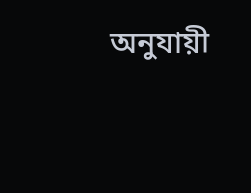অনুযায়ী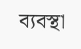ব্যবস্থা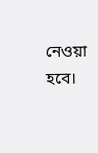নেওয়া হবে।